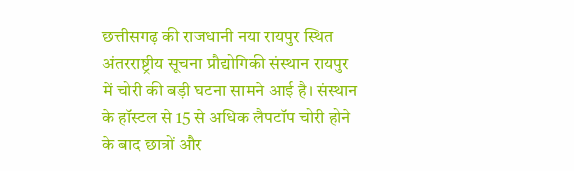छत्तीसगढ़ की राजधानी नया रायपुर स्थित अंतरराष्ट्रीय सूचना प्रौद्योगिकी संस्थान रायपुर में चोरी की बड़ी घटना सामने आई है। संस्थान के हॉस्टल से 15 से अधिक लैपटॉप चोरी होने के बाद छात्रों और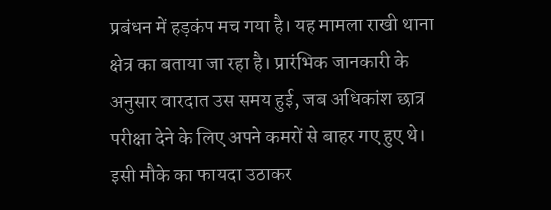प्रबंधन में हड़कंप मच गया है। यह मामला राखी थाना क्षेत्र का बताया जा रहा है। प्रारंभिक जानकारी के अनुसार वारदात उस समय हुई, जब अधिकांश छात्र परीक्षा देने के लिए अपने कमरों से बाहर गए हुए थे। इसी मौके का फायदा उठाकर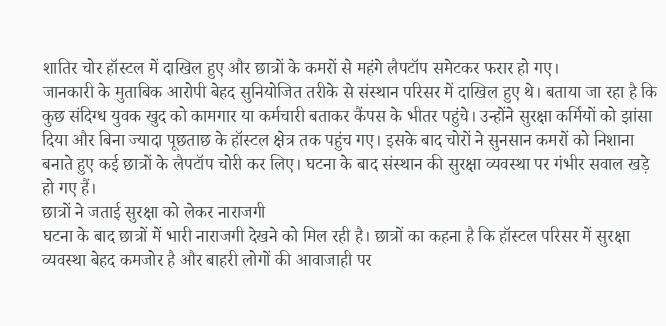शातिर चोर हॉस्टल में दाखिल हुए और छात्रों के कमरों से महंगे लैपटॉप समेटकर फरार हो गए।
जानकारी के मुताबिक आरोपी बेहद सुनियोजित तरीके से संस्थान परिसर में दाखिल हुए थे। बताया जा रहा है कि कुछ संदिग्ध युवक खुद को कामगार या कर्मचारी बताकर कैंपस के भीतर पहुंचे। उन्होंने सुरक्षा कर्मियों को झांसा दिया और बिना ज्यादा पूछताछ के हॉस्टल क्षेत्र तक पहुंच गए। इसके बाद चोरों ने सुनसान कमरों को निशाना बनाते हुए कई छात्रों के लैपटॉप चोरी कर लिए। घटना के बाद संस्थान की सुरक्षा व्यवस्था पर गंभीर सवाल खड़े हो गए हैं।
छात्रों ने जताई सुरक्षा को लेकर नाराजगी
घटना के बाद छात्रों में भारी नाराजगी देखने को मिल रही है। छात्रों का कहना है कि हॉस्टल परिसर में सुरक्षा व्यवस्था बेहद कमजोर है और बाहरी लोगों की आवाजाही पर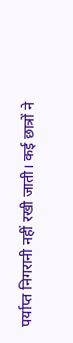पर्याप्त निगरानी नहीं रखी जाती। कई छात्रों ने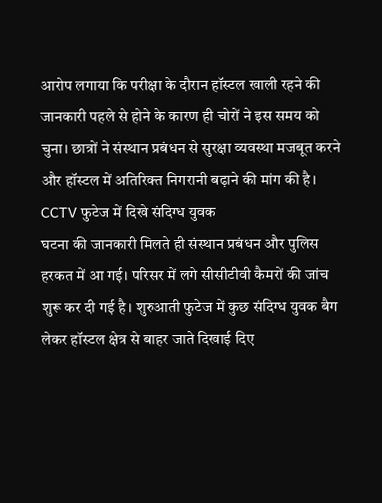आरोप लगाया कि परीक्षा के दौरान हॉस्टल खाली रहने की जानकारी पहले से होने के कारण ही चोरों ने इस समय को चुना। छात्रों ने संस्थान प्रबंधन से सुरक्षा व्यवस्था मजबूत करने और हॉस्टल में अतिरिक्त निगरानी बढ़ाने की मांग की है।
CCTV फुटेज में दिखे संदिग्ध युवक
घटना की जानकारी मिलते ही संस्थान प्रबंधन और पुलिस हरकत में आ गई। परिसर में लगे सीसीटीवी कैमरों की जांच शुरू कर दी गई है। शुरुआती फुटेज में कुछ संदिग्ध युवक बैग लेकर हॉस्टल क्षेत्र से बाहर जाते दिखाई दिए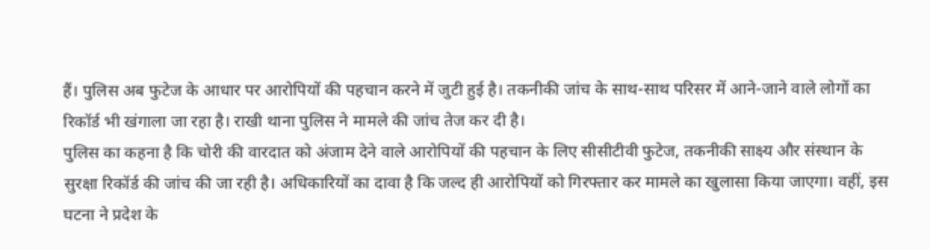हैं। पुलिस अब फुटेज के आधार पर आरोपियों की पहचान करने में जुटी हुई है। तकनीकी जांच के साथ-साथ परिसर में आने-जाने वाले लोगों का रिकॉर्ड भी खंगाला जा रहा है। राखी थाना पुलिस ने मामले की जांच तेज कर दी है।
पुलिस का कहना है कि चोरी की वारदात को अंजाम देने वाले आरोपियों की पहचान के लिए सीसीटीवी फुटेज, तकनीकी साक्ष्य और संस्थान के सुरक्षा रिकॉर्ड की जांच की जा रही है। अधिकारियों का दावा है कि जल्द ही आरोपियों को गिरफ्तार कर मामले का खुलासा किया जाएगा। वहीं, इस घटना ने प्रदेश के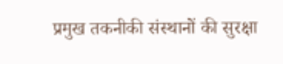प्रमुख तकनीकी संस्थानों की सुरक्षा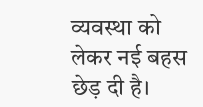व्यवस्था को लेकर नई बहस छेड़ दी है।